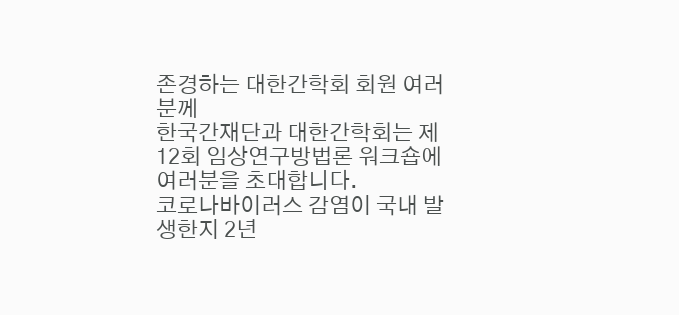존경하는 대한간학회 회원 여러분께
한국간재단과 대한간학회는 제12회 임상연구방법론 워크숍에 여러분을 초대합니다.
코로나바이러스 감염이 국내 발생한지 2년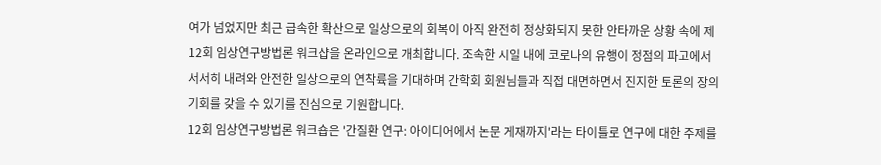여가 넘었지만 최근 급속한 확산으로 일상으로의 회복이 아직 완전히 정상화되지 못한 안타까운 상황 속에 제12회 임상연구방법론 워크샵을 온라인으로 개최합니다. 조속한 시일 내에 코로나의 유행이 정점의 파고에서 서서히 내려와 안전한 일상으로의 연착륙을 기대하며 간학회 회원님들과 직접 대면하면서 진지한 토론의 장의 기회를 갖을 수 있기를 진심으로 기원합니다.
12회 임상연구방법론 워크숍은 '간질환 연구: 아이디어에서 논문 게재까지'라는 타이틀로 연구에 대한 주제를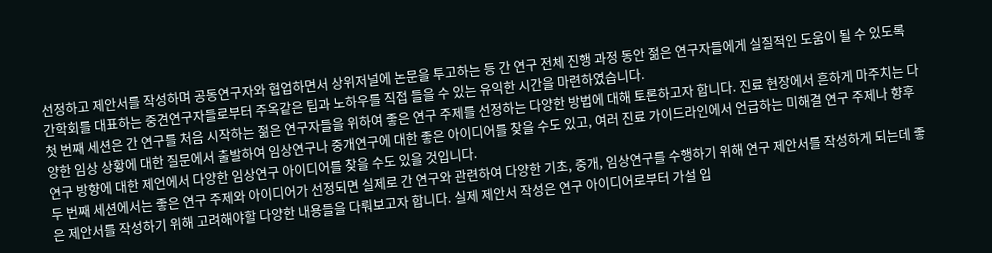선정하고 제안서를 작성하며 공동연구자와 협업하면서 상위저널에 논문을 투고하는 등 간 연구 전체 진행 과정 동안 젊은 연구자들에게 실질적인 도움이 될 수 있도록 간학회를 대표하는 중견연구자들로부터 주옥같은 팁과 노하우를 직접 들을 수 있는 유익한 시간을 마련하였습니다.
첫 번째 세션은 간 연구를 처음 시작하는 젊은 연구자들을 위하여 좋은 연구 주제를 선정하는 다양한 방법에 대해 토론하고자 합니다. 진료 현장에서 흔하게 마주치는 다양한 임상 상황에 대한 질문에서 출발하여 임상연구나 중개연구에 대한 좋은 아이디어를 찾을 수도 있고, 여러 진료 가이드라인에서 언급하는 미해결 연구 주제나 향후 연구 방향에 대한 제언에서 다양한 임상연구 아이디어를 찾을 수도 있을 것입니다.
두 번째 세션에서는 좋은 연구 주제와 아이디어가 선정되면 실제로 간 연구와 관련하여 다양한 기초, 중개, 임상연구를 수행하기 위해 연구 제안서를 작성하게 되는데 좋은 제안서를 작성하기 위해 고려해야할 다양한 내용들을 다뤄보고자 합니다. 실제 제안서 작성은 연구 아이디어로부터 가설 입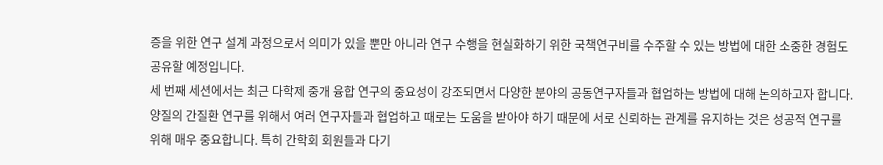증을 위한 연구 설계 과정으로서 의미가 있을 뿐만 아니라 연구 수행을 현실화하기 위한 국책연구비를 수주할 수 있는 방법에 대한 소중한 경험도 공유할 예정입니다.
세 번째 세션에서는 최근 다학제 중개 융합 연구의 중요성이 강조되면서 다양한 분야의 공동연구자들과 협업하는 방법에 대해 논의하고자 합니다. 양질의 간질환 연구를 위해서 여러 연구자들과 협업하고 때로는 도움을 받아야 하기 때문에 서로 신뢰하는 관계를 유지하는 것은 성공적 연구를 위해 매우 중요합니다. 특히 간학회 회원들과 다기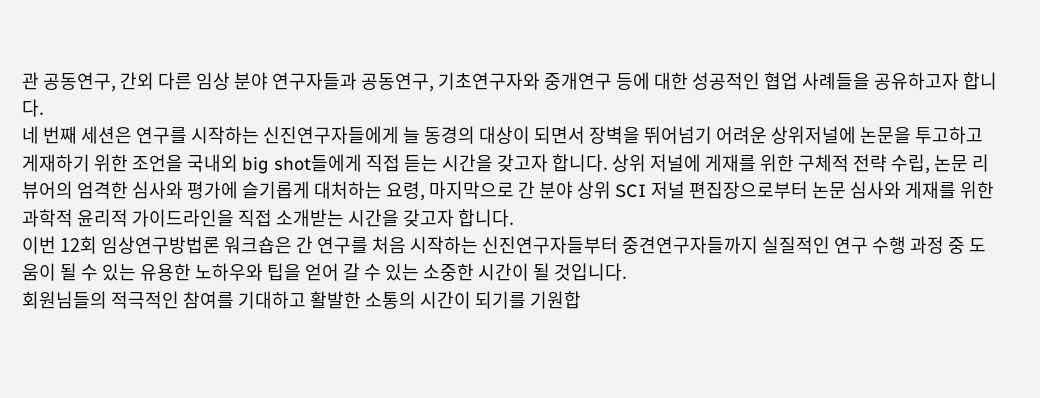관 공동연구, 간외 다른 임상 분야 연구자들과 공동연구, 기초연구자와 중개연구 등에 대한 성공적인 협업 사례들을 공유하고자 합니다.
네 번째 세션은 연구를 시작하는 신진연구자들에게 늘 동경의 대상이 되면서 장벽을 뛰어넘기 어려운 상위저널에 논문을 투고하고 게재하기 위한 조언을 국내외 big shot들에게 직접 듣는 시간을 갖고자 합니다. 상위 저널에 게재를 위한 구체적 전략 수립, 논문 리뷰어의 엄격한 심사와 평가에 슬기롭게 대처하는 요령, 마지막으로 간 분야 상위 SCI 저널 편집장으로부터 논문 심사와 게재를 위한 과학적 윤리적 가이드라인을 직접 소개받는 시간을 갖고자 합니다.
이번 12회 임상연구방법론 워크숍은 간 연구를 처음 시작하는 신진연구자들부터 중견연구자들까지 실질적인 연구 수행 과정 중 도움이 될 수 있는 유용한 노하우와 팁을 얻어 갈 수 있는 소중한 시간이 될 것입니다.
회원님들의 적극적인 참여를 기대하고 활발한 소통의 시간이 되기를 기원합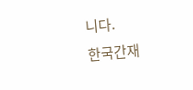니다.
한국간재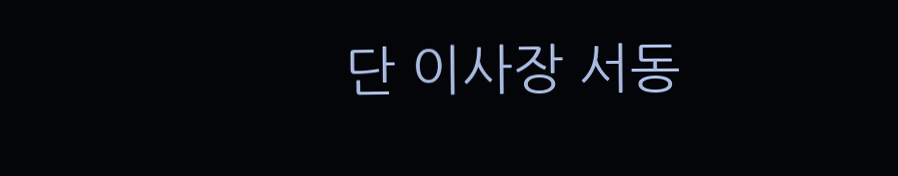단 이사장 서동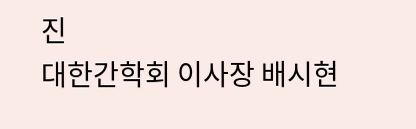진
대한간학회 이사장 배시현